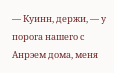— Куинн, держи, — у порога нашего с Анрэем дома, меня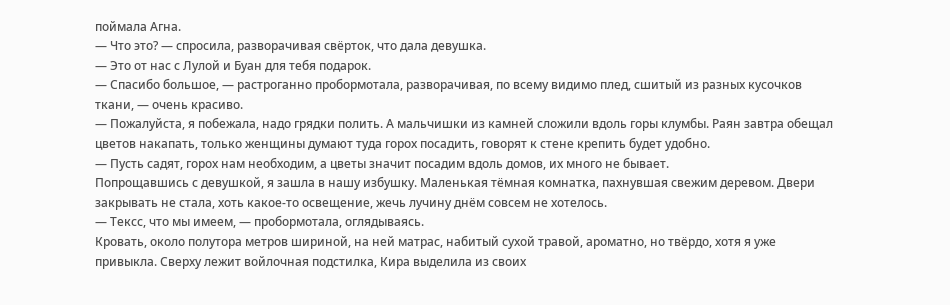поймала Агна.
— Что это? — спросила, разворачивая свёрток, что дала девушка.
— Это от нас с Лулой и Буан для тебя подарок.
— Спасибо большое, — растроганно пробормотала, разворачивая, по всему видимо плед, сшитый из разных кусочков ткани, — очень красиво.
— Пожалуйста, я побежала, надо грядки полить. А мальчишки из камней сложили вдоль горы клумбы. Раян завтра обещал цветов накапать, только женщины думают туда горох посадить, говорят к стене крепить будет удобно.
— Пусть садят, горох нам необходим, а цветы значит посадим вдоль домов, их много не бывает.
Попрощавшись с девушкой, я зашла в нашу избушку. Маленькая тёмная комнатка, пахнувшая свежим деревом. Двери закрывать не стала, хоть какое-то освещение, жечь лучину днём совсем не хотелось.
— Тексс, что мы имеем, — пробормотала, оглядываясь.
Кровать, около полутора метров шириной, на ней матрас, набитый сухой травой, ароматно, но твёрдо, хотя я уже привыкла. Сверху лежит войлочная подстилка, Кира выделила из своих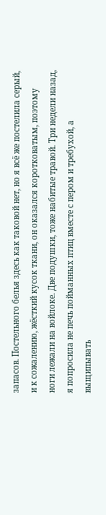запасов. Постельного белья здесь как таковой нет, но я всё же постелила серый, и к сожалению, жёсткий кусок ткани, он оказался коротковатым, поэтому ноги лежали на войлоке. Две подушки, тоже набитые травой. Три недели назад, я попросила не печь пойманных птиц вместе с пером и требухой, а выщипывать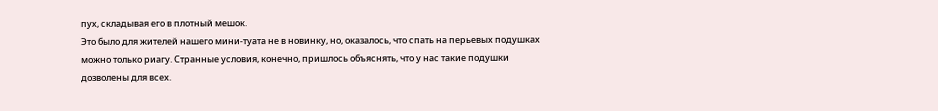пух, складывая его в плотный мешок.
Это было для жителей нашего мини-туата не в новинку, но, оказалось, что спать на перьевых подушках можно только риагу. Странные условия, конечно, пришлось объяснять, что у нас такие подушки дозволены для всех.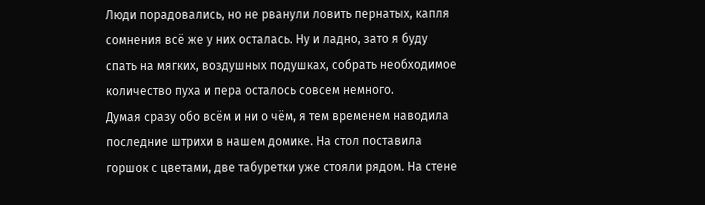Люди порадовались, но не рванули ловить пернатых, капля сомнения всё же у них осталась. Ну и ладно, зато я буду спать на мягких, воздушных подушках, собрать необходимое количество пуха и пера осталось совсем немного.
Думая сразу обо всём и ни о чём, я тем временем наводила последние штрихи в нашем домике. На стол поставила горшок с цветами, две табуретки уже стояли рядом. На стене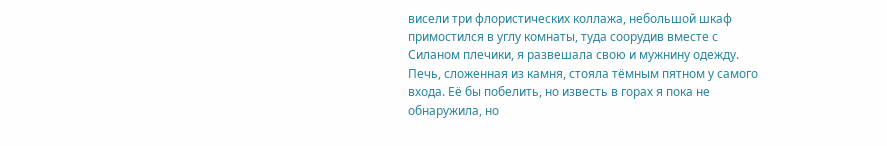висели три флористических коллажа, небольшой шкаф примостился в углу комнаты, туда соорудив вместе с Силаном плечики, я развешала свою и мужнину одежду.
Печь, сложенная из камня, стояла тёмным пятном у самого входа. Её бы побелить, но известь в горах я пока не обнаружила, но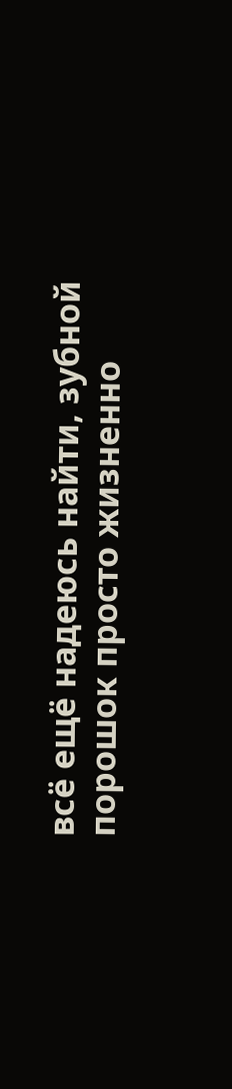всё ещё надеюсь найти, зубной порошок просто жизненно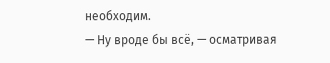необходим.
— Ну вроде бы всё, — осматривая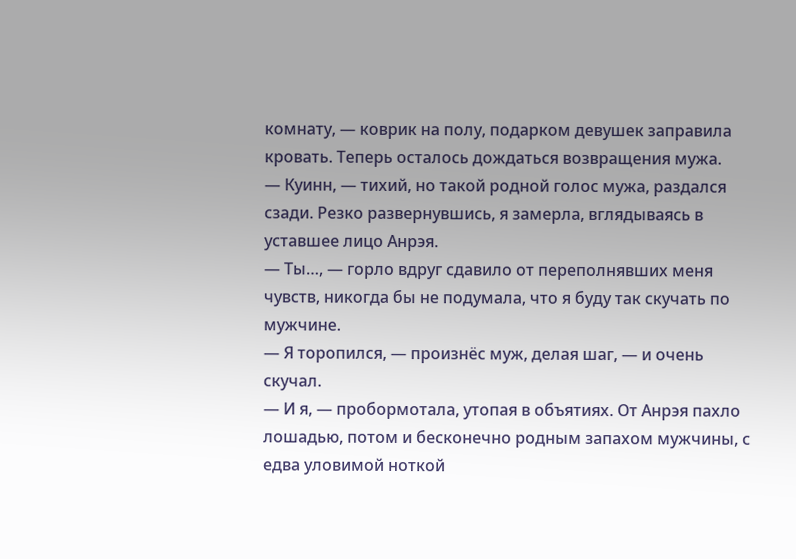комнату, — коврик на полу, подарком девушек заправила кровать. Теперь осталось дождаться возвращения мужа.
— Куинн, — тихий, но такой родной голос мужа, раздался сзади. Резко развернувшись, я замерла, вглядываясь в уставшее лицо Анрэя.
— Ты…, — горло вдруг сдавило от переполнявших меня чувств, никогда бы не подумала, что я буду так скучать по мужчине.
— Я торопился, — произнёс муж, делая шаг, — и очень скучал.
— И я, — пробормотала, утопая в объятиях. От Анрэя пахло лошадью, потом и бесконечно родным запахом мужчины, с едва уловимой ноткой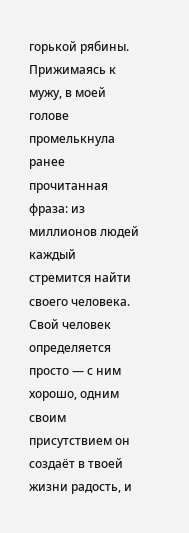горькой рябины.
Прижимаясь к мужу, в моей голове промелькнула ранее прочитанная фраза: из миллионов людей каждый стремится найти своего человека. Свой человек определяется просто — с ним хорошо, одним своим присутствием он создаёт в твоей жизни радость, и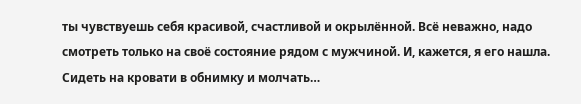ты чувствуешь себя красивой, счастливой и окрылённой. Всё неважно, надо смотреть только на своё состояние рядом с мужчиной. И, кажется, я его нашла. Сидеть на кровати в обнимку и молчать…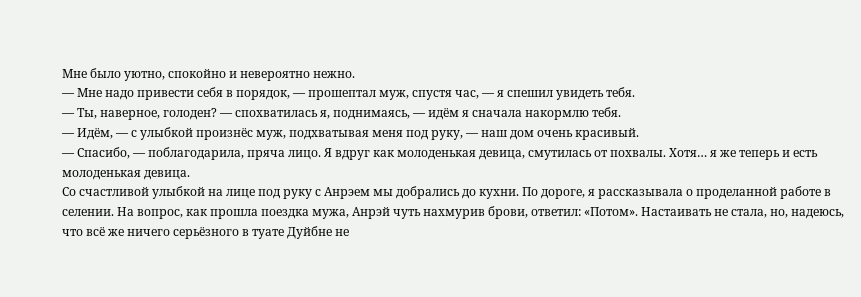Мне было уютно, спокойно и невероятно нежно.
— Мне надо привести себя в порядок, — прошептал муж, спустя час, — я спешил увидеть тебя.
— Ты, наверное, голоден? — спохватилась я, поднимаясь, — идём я сначала накормлю тебя.
— Идём, — с улыбкой произнёс муж, подхватывая меня под руку, — наш дом очень красивый.
— Спасибо, — поблагодарила, пряча лицо. Я вдруг как молоденькая девица, смутилась от похвалы. Хотя… я же теперь и есть молоденькая девица.
Со счастливой улыбкой на лице под руку с Анрэем мы добрались до кухни. По дороге, я рассказывала о проделанной работе в селении. На вопрос, как прошла поездка мужа, Анрэй чуть нахмурив брови, ответил: «Потом». Настаивать не стала, но, надеюсь, что всё же ничего серьёзного в туате Дуйбне не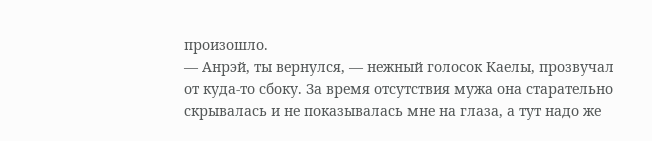произошло.
— Анрэй, ты вернулся, — нежный голосок Каелы, прозвучал от куда-то сбоку. За время отсутствия мужа она старательно скрывалась и не показывалась мне на глаза, а тут надо же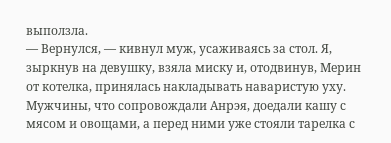выползла.
— Вернулся, — кивнул муж, усаживаясь за стол. Я, зыркнув на девушку, взяла миску и, отодвинув, Мерин от котелка, принялась накладывать наваристую уху.
Мужчины, что сопровождали Анрэя, доедали кашу с мясом и овощами, а перед ними уже стояли тарелка с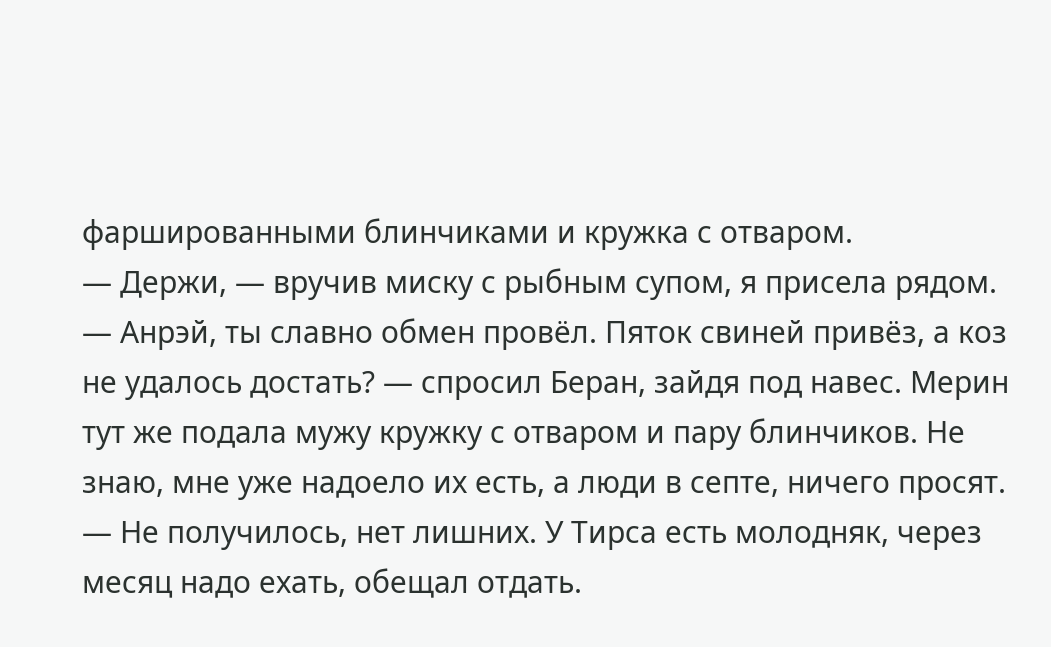фаршированными блинчиками и кружка с отваром.
— Держи, — вручив миску с рыбным супом, я присела рядом.
— Анрэй, ты славно обмен провёл. Пяток свиней привёз, а коз не удалось достать? — спросил Беран, зайдя под навес. Мерин тут же подала мужу кружку с отваром и пару блинчиков. Не знаю, мне уже надоело их есть, а люди в септе, ничего просят.
— Не получилось, нет лишних. У Тирса есть молодняк, через месяц надо ехать, обещал отдать.